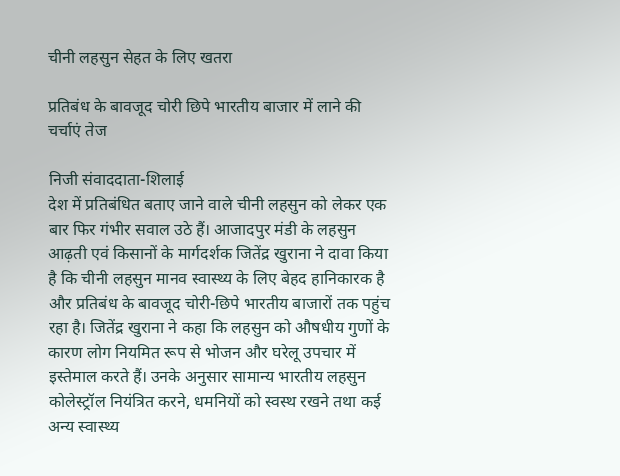चीनी लहसुन सेहत के लिए खतरा

प्रतिबंध के बावजूद चोरी छिपे भारतीय बाजार में लाने की चर्चाएं तेज

निजी संवाददाता-शिलाई
देश में प्रतिबंधित बताए जाने वाले चीनी लहसुन को लेकर एक बार फिर गंभीर सवाल उठे हैं। आजादपुर मंडी के लहसुन आढ़ती एवं किसानों के मार्गदर्शक जितेंद्र खुराना ने दावा किया है कि चीनी लहसुन मानव स्वास्थ्य के लिए बेहद हानिकारक है और प्रतिबंध के बावजूद चोरी-छिपे भारतीय बाजारों तक पहुंच रहा है। जितेंद्र खुराना ने कहा कि लहसुन को औषधीय गुणों के कारण लोग नियमित रूप से भोजन और घरेलू उपचार में इस्तेमाल करते हैं। उनके अनुसार सामान्य भारतीय लहसुन कोलेस्ट्रॉल नियंत्रित करने, धमनियों को स्वस्थ रखने तथा कई अन्य स्वास्थ्य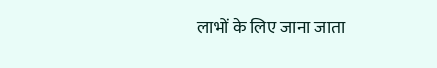लाभों के लिए जाना जाता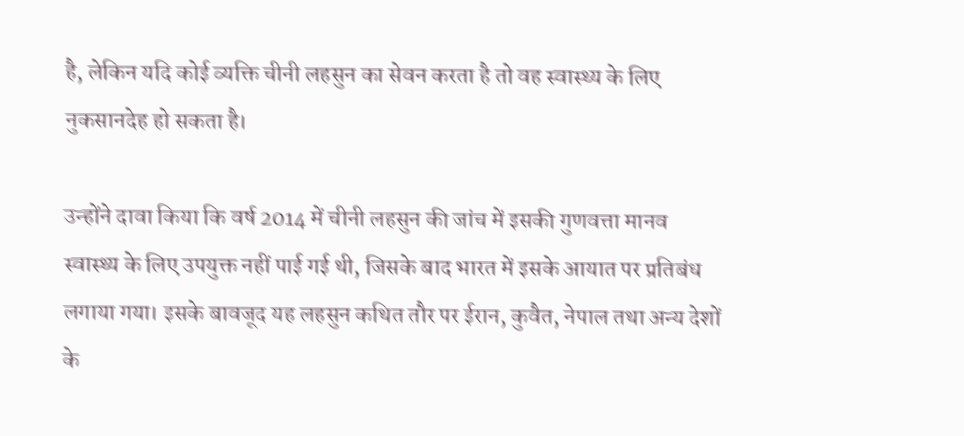है, लेकिन यदि कोई व्यक्ति चीनी लहसुन का सेवन करता है तो वह स्वास्थ्य के लिए नुकसानदेह हो सकता है।

उन्होंने दावा किया कि वर्ष 2014 में चीनी लहसुन की जांच में इसकी गुणवत्ता मानव स्वास्थ्य के लिए उपयुक्त नहीं पाई गई थी, जिसके बाद भारत में इसके आयात पर प्रतिबंध लगाया गया। इसके बावजूद यह लहसुन कथित तौर पर ईरान, कुवैत, नेपाल तथा अन्य देशों के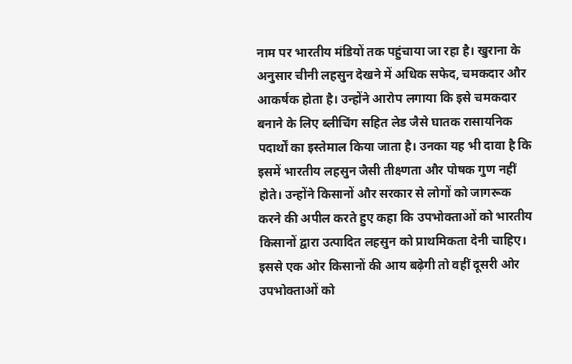नाम पर भारतीय मंडियों तक पहुंचाया जा रहा है। खुराना के अनुसार चीनी लहसुन देखने में अधिक सफेद, चमकदार और आकर्षक होता है। उन्होंने आरोप लगाया कि इसे चमकदार बनाने के लिए ब्लीचिंग सहित लेड जैसे घातक रासायनिक पदार्थों का इस्तेमाल किया जाता है। उनका यह भी दावा है कि इसमें भारतीय लहसुन जैसी तीक्ष्णता और पोषक गुण नहीं होते। उन्होंने किसानों और सरकार से लोगों को जागरूक करने की अपील करते हुए कहा कि उपभोक्ताओं को भारतीय किसानों द्वारा उत्पादित लहसुन को प्राथमिकता देनी चाहिए। इससे एक ओर किसानों की आय बढ़ेगी तो वहीं दूसरी ओर उपभोक्ताओं को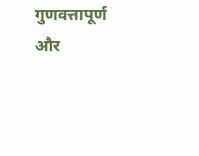गुणवत्तापूर्ण और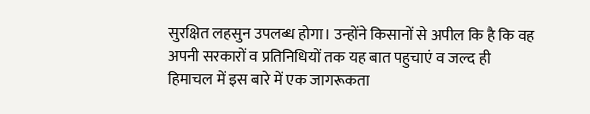सुरक्षित लहसुन उपलब्ध होगा। उन्होंने किसानों से अपील कि है कि वह अपनी सरकारों व प्रतिनिधियों तक यह बात पहुचाएं व जल्द ही हिमाचल में इस बारे में एक जागरूकता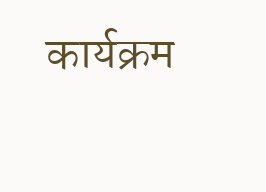कार्यक्रम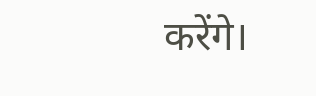करेंगे।